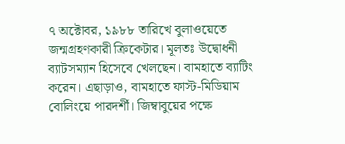৭ অক্টোবর, ১৯৮৮ তারিখে বুলাওয়েতে জন্মগ্রহণকারী ক্রিকেটার। মূলতঃ উদ্বোধনী ব্যাটসম্যান হিসেবে খেলছেন। বামহাতে ব্যাটিং করেন। এছাড়াও, বামহাতে ফাস্ট-মিডিয়াম বোলিংয়ে পারদর্শী। জিম্বাবুয়ের পক্ষে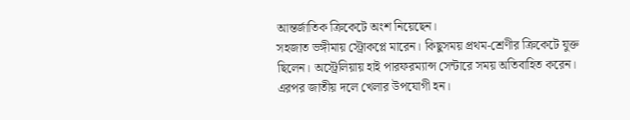আন্তর্জাতিক ক্রিকেটে অংশ নিয়েছেন।
সহজাত ভঙ্গীমায় স্ট্রোকপ্লে মারেন। কিছুসময় প্রথম-শ্রেণীর ক্রিকেটে যুক্ত ছিলেন। অস্ট্রেলিয়ায় হাই পারফরম্যান্স সেন্টারে সময় অতিবাহিত করেন। এরপর জাতীয় দলে খেলার উপযোগী হন।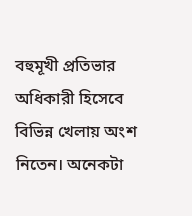বহুমূখী প্রতিভার অধিকারী হিসেবে বিভিন্ন খেলায় অংশ নিতেন। অনেকটা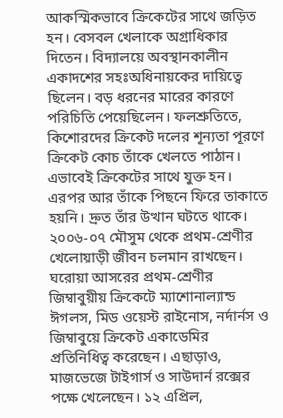আকস্মিকভাবে ক্রিকেটের সাথে জড়িত হন। বেসবল খেলাকে অগ্রাধিকার দিতেন। বিদ্যালয়ে অবস্থানকালীন একাদশের সহঃঅধিনায়কের দায়িত্বে ছিলেন। বড় ধরনের মারের কারণে পরিচিতি পেয়েছিলেন। ফলশ্রুতিতে, কিশোরদের ক্রিকেট দলের শূন্যতা পূরণে ক্রিকেট কোচ তাঁকে খেলতে পাঠান। এভাবেই ক্রিকেটের সাথে যুক্ত হন। এরপর আর তাঁকে পিছনে ফিরে তাকাতে হয়নি। দ্রুত তাঁর উত্থান ঘটতে থাকে।
২০০৬-০৭ মৌসুম থেকে প্রথম-শ্রেণীর খেলোয়াড়ী জীবন চলমান রাখছেন। ঘরোয়া আসরের প্রথম-শ্রেণীর জিম্বাবুয়ীয় ক্রিকেটে ম্যাশোনাল্যান্ড ঈগলস, মিড ওয়েস্ট রাইনোস, নর্দার্নস ও জিম্বাবুয়ে ক্রিকেট একাডেমির প্রতিনিধিত্ব করেছেন। এছাড়াও, মাজভেজে টাইগার্স ও সাউদার্ন রক্সের পক্ষে খেলেছেন। ১২ এপ্রিল,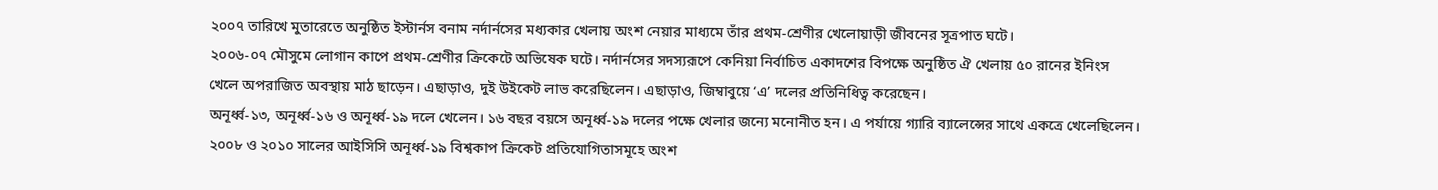২০০৭ তারিখে মুতারেতে অনুষ্ঠিত ইস্টার্নস বনাম নর্দার্নসের মধ্যকার খেলায় অংশ নেয়ার মাধ্যমে তাঁর প্রথম-শ্রেণীর খেলোয়াড়ী জীবনের সূত্রপাত ঘটে।
২০০৬-০৭ মৌসুমে লোগান কাপে প্রথম-শ্রেণীর ক্রিকেটে অভিষেক ঘটে। নর্দার্নসের সদস্যরূপে কেনিয়া নির্বাচিত একাদশের বিপক্ষে অনুষ্ঠিত ঐ খেলায় ৫০ রানের ইনিংস খেলে অপরাজিত অবস্থায় মাঠ ছাড়েন। এছাড়াও, দুই উইকেট লাভ করেছিলেন। এছাড়াও, জিম্বাবুয়ে ‘এ’ দলের প্রতিনিধিত্ব করেছেন।
অনূর্ধ্ব-১৩, অনূর্ধ্ব-১৬ ও অনূর্ধ্ব-১৯ দলে খেলেন। ১৬ বছর বয়সে অনূর্ধ্ব-১৯ দলের পক্ষে খেলার জন্যে মনোনীত হন। এ পর্যায়ে গ্যারি ব্যালেন্সের সাথে একত্রে খেলেছিলেন। ২০০৮ ও ২০১০ সালের আইসিসি অনূর্ধ্ব-১৯ বিশ্বকাপ ক্রিকেট প্রতিযোগিতাসমূহে অংশ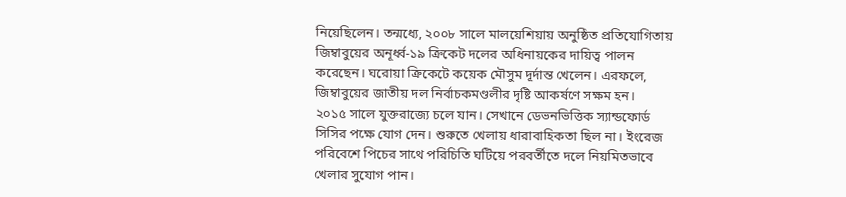নিয়েছিলেন। তন্মধ্যে, ২০০৮ সালে মালয়েশিয়ায় অনুষ্ঠিত প্রতিযোগিতায় জিম্বাবুয়ের অনূর্ধ্ব-১৯ ক্রিকেট দলের অধিনায়কের দায়িত্ব পালন করেছেন। ঘরোয়া ক্রিকেটে কয়েক মৌসুম দূর্দান্ত খেলেন। এরফলে, জিম্বাবুয়ের জাতীয় দল নির্বাচকমণ্ডলীর দৃষ্টি আকর্ষণে সক্ষম হন।
২০১৫ সালে যুক্তরাজ্যে চলে যান। সেখানে ডেভনভিত্তিক স্যান্ডফোর্ড সিসির পক্ষে যোগ দেন। শুরুতে খেলায় ধারাবাহিকতা ছিল না। ইংরেজ পরিবেশে পিচের সাথে পরিচিতি ঘটিয়ে পরবর্তীতে দলে নিয়মিতভাবে খেলার সুযোগ পান।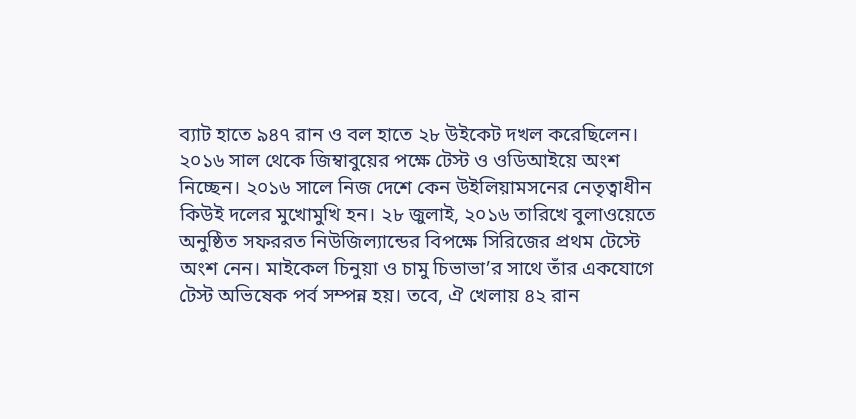ব্যাট হাতে ৯৪৭ রান ও বল হাতে ২৮ উইকেট দখল করেছিলেন।
২০১৬ সাল থেকে জিম্বাবুয়ের পক্ষে টেস্ট ও ওডিআইয়ে অংশ নিচ্ছেন। ২০১৬ সালে নিজ দেশে কেন উইলিয়ামসনের নেতৃত্বাধীন কিউই দলের মুখোমুখি হন। ২৮ জুলাই, ২০১৬ তারিখে বুলাওয়েতে অনুষ্ঠিত সফররত নিউজিল্যান্ডের বিপক্ষে সিরিজের প্রথম টেস্টে অংশ নেন। মাইকেল চিনুয়া ও চামু চিভাভা’র সাথে তাঁর একযোগে টেস্ট অভিষেক পর্ব সম্পন্ন হয়। তবে, ঐ খেলায় ৪২ রান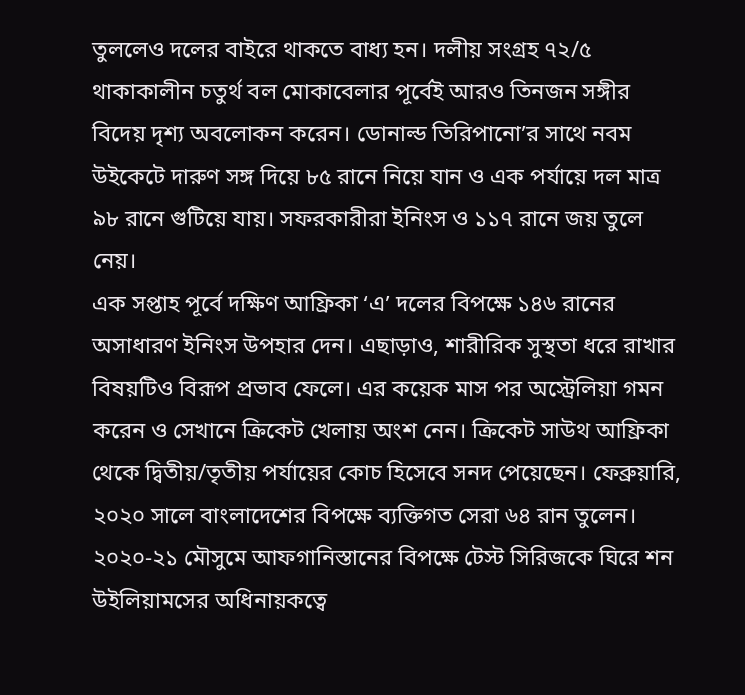তুললেও দলের বাইরে থাকতে বাধ্য হন। দলীয় সংগ্রহ ৭২/৫ থাকাকালীন চতুর্থ বল মোকাবেলার পূর্বেই আরও তিনজন সঙ্গীর বিদেয় দৃশ্য অবলোকন করেন। ডোনাল্ড তিরিপানো’র সাথে নবম উইকেটে দারুণ সঙ্গ দিয়ে ৮৫ রানে নিয়ে যান ও এক পর্যায়ে দল মাত্র ৯৮ রানে গুটিয়ে যায়। সফরকারীরা ইনিংস ও ১১৭ রানে জয় তুলে নেয়।
এক সপ্তাহ পূর্বে দক্ষিণ আফ্রিকা ‘এ’ দলের বিপক্ষে ১৪৬ রানের অসাধারণ ইনিংস উপহার দেন। এছাড়াও, শারীরিক সুস্থতা ধরে রাখার বিষয়টিও বিরূপ প্রভাব ফেলে। এর কয়েক মাস পর অস্ট্রেলিয়া গমন করেন ও সেখানে ক্রিকেট খেলায় অংশ নেন। ক্রিকেট সাউথ আফ্রিকা থেকে দ্বিতীয়/তৃতীয় পর্যায়ের কোচ হিসেবে সনদ পেয়েছেন। ফেব্রুয়ারি, ২০২০ সালে বাংলাদেশের বিপক্ষে ব্যক্তিগত সেরা ৬৪ রান তুলেন।
২০২০-২১ মৌসুমে আফগানিস্তানের বিপক্ষে টেস্ট সিরিজকে ঘিরে শন উইলিয়ামসের অধিনায়কত্বে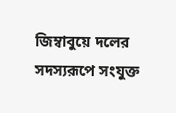জিম্বাবুয়ে দলের সদস্যরূপে সংযুক্ত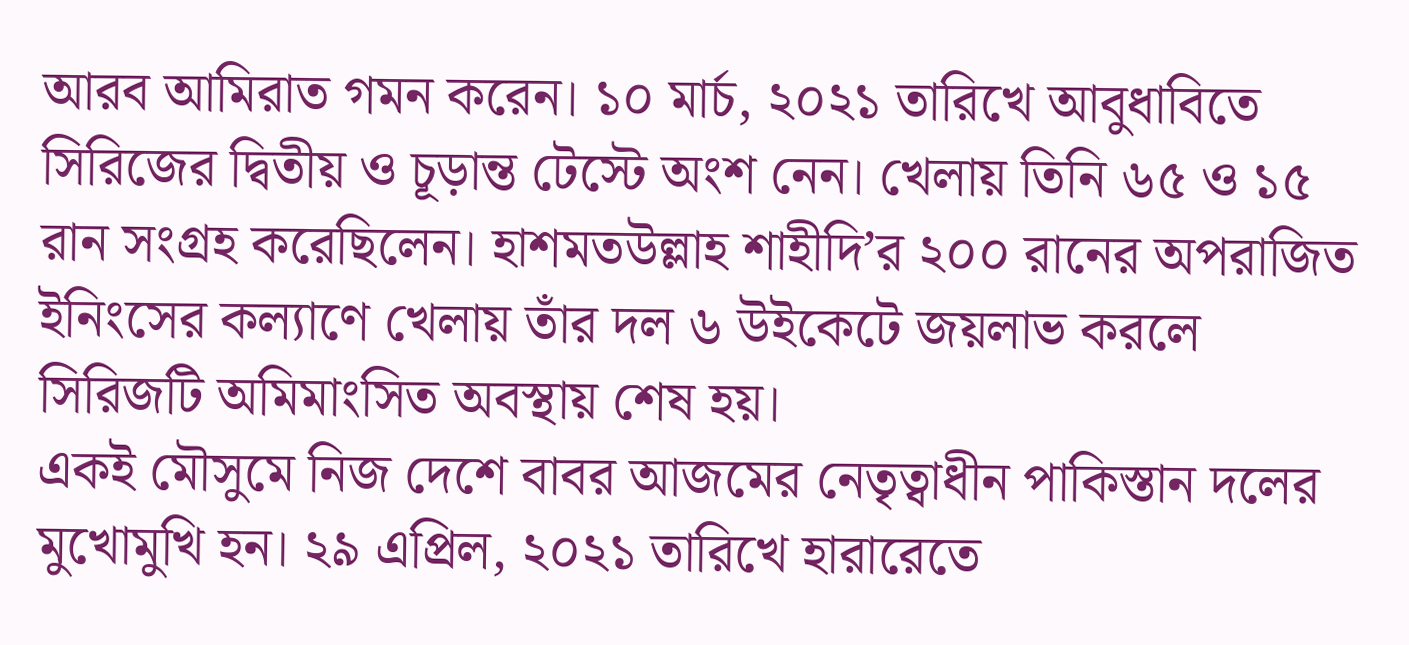আরব আমিরাত গমন করেন। ১০ মার্চ, ২০২১ তারিখে আবুধাবিতে সিরিজের দ্বিতীয় ও চূড়ান্ত টেস্টে অংশ নেন। খেলায় তিনি ৬৫ ও ১৫ রান সংগ্রহ করেছিলেন। হাশমতউল্লাহ শাহীদি’র ২০০ রানের অপরাজিত ইনিংসের কল্যাণে খেলায় তাঁর দল ৬ উইকেটে জয়লাভ করলে সিরিজটি অমিমাংসিত অবস্থায় শেষ হয়।
একই মৌসুমে নিজ দেশে বাবর আজমের নেতৃত্বাধীন পাকিস্তান দলের মুখোমুখি হন। ২৯ এপ্রিল, ২০২১ তারিখে হারারেতে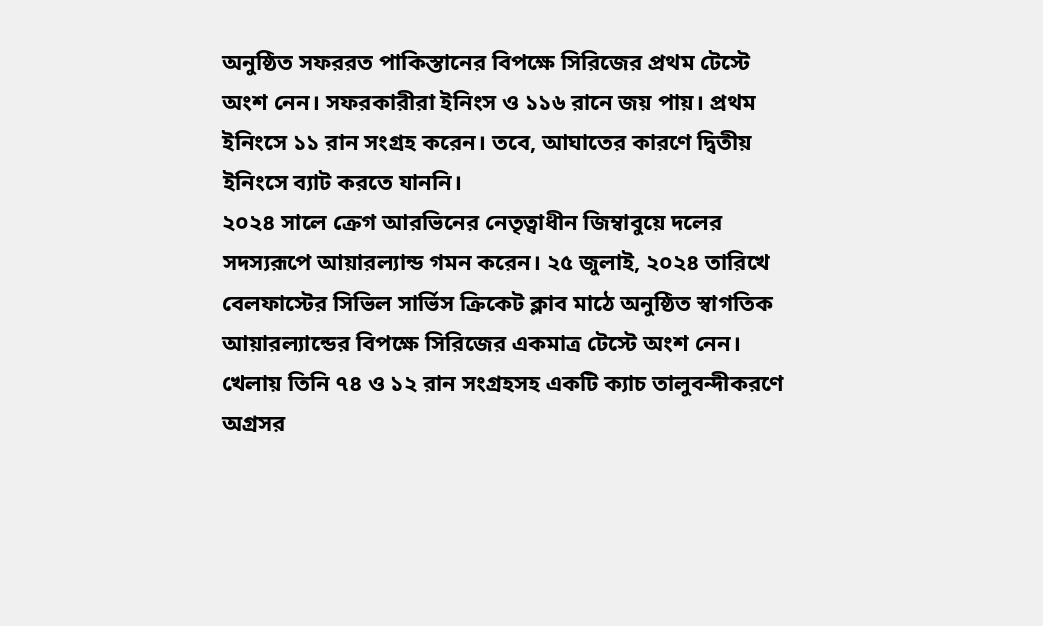অনুষ্ঠিত সফররত পাকিস্তানের বিপক্ষে সিরিজের প্রথম টেস্টে অংশ নেন। সফরকারীরা ইনিংস ও ১১৬ রানে জয় পায়। প্রথম ইনিংসে ১১ রান সংগ্রহ করেন। তবে, আঘাতের কারণে দ্বিতীয় ইনিংসে ব্যাট করতে যাননি।
২০২৪ সালে ক্রেগ আরভিনের নেতৃত্বাধীন জিম্বাবুয়ে দলের সদস্যরূপে আয়ারল্যান্ড গমন করেন। ২৫ জুলাই, ২০২৪ তারিখে বেলফাস্টের সিভিল সার্ভিস ক্রিকেট ক্লাব মাঠে অনুষ্ঠিত স্বাগতিক আয়ারল্যান্ডের বিপক্ষে সিরিজের একমাত্র টেস্টে অংশ নেন। খেলায় তিনি ৭৪ ও ১২ রান সংগ্রহসহ একটি ক্যাচ তালুবন্দীকরণে অগ্রসর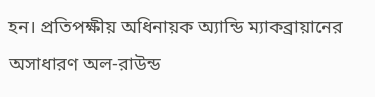হন। প্রতিপক্ষীয় অধিনায়ক অ্যান্ডি ম্যাকব্রায়ানের অসাধারণ অল-রাউন্ড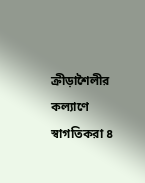ক্রীড়াশৈলীর কল্যাণে স্বাগতিকরা ৪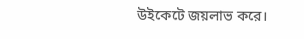উইকেটে জয়লাভ করে।